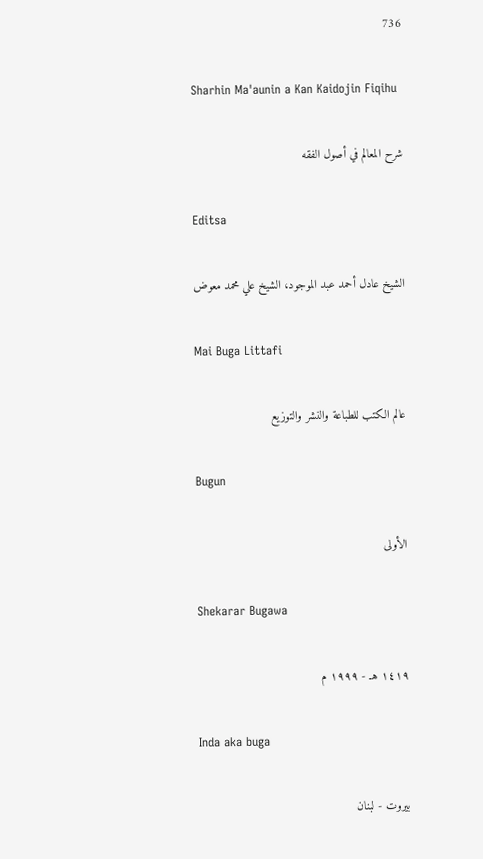736

Sharhin Ma'aunin a Kan Kaidojin Fiqihu

شرح المعالم في أصول الفقه

Editsa

الشيخ عادل أحمد عبد الموجود، الشيخ علي محمد معوض

Mai Buga Littafi

عالم الكتب للطباعة والنشر والتوزيع

Bugun

الأولى

Shekarar Bugawa

١٤١٩ هـ - ١٩٩٩ م

Inda aka buga

بيروت - لبنان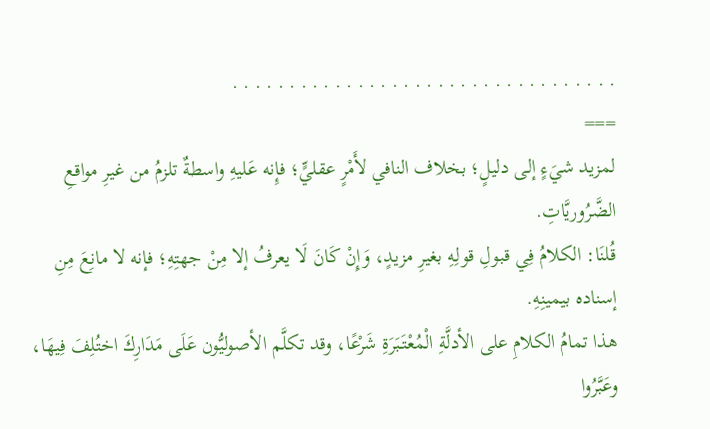. . . . . . . . . . . . . . . . . . . . . . . . . . . . . . . . . .
===
لمزيد شيَءٍ إلى دليلٍ؛ بخلاف النافي لأَمْرٍ عقليٍّ؛ فإِنه عَليهِ واسطةٌ تلزمُ من غيرِ مواقعِ الضَّرُوريَّاتِ.
قُلنَا: الكلامُ فِي قبولِ قولِهِ بغيرِ مزيدٍ، وَإِنْ كَانَ لَا يعرفُ إلا مِنْ جهتِهِ؛ فإنه لا مانِعَ مِنِ إسناده بيمينِهِ.
هذا تمامُ الكلامِ على الأدلَّةِ الْمُعْتَبَرَةِ شَرْعًا، وقد تكلَّم الأصوليُّون عَلَى مَدَارِكَ اختُلِفَ فِيهَا، وعَبَّرُوا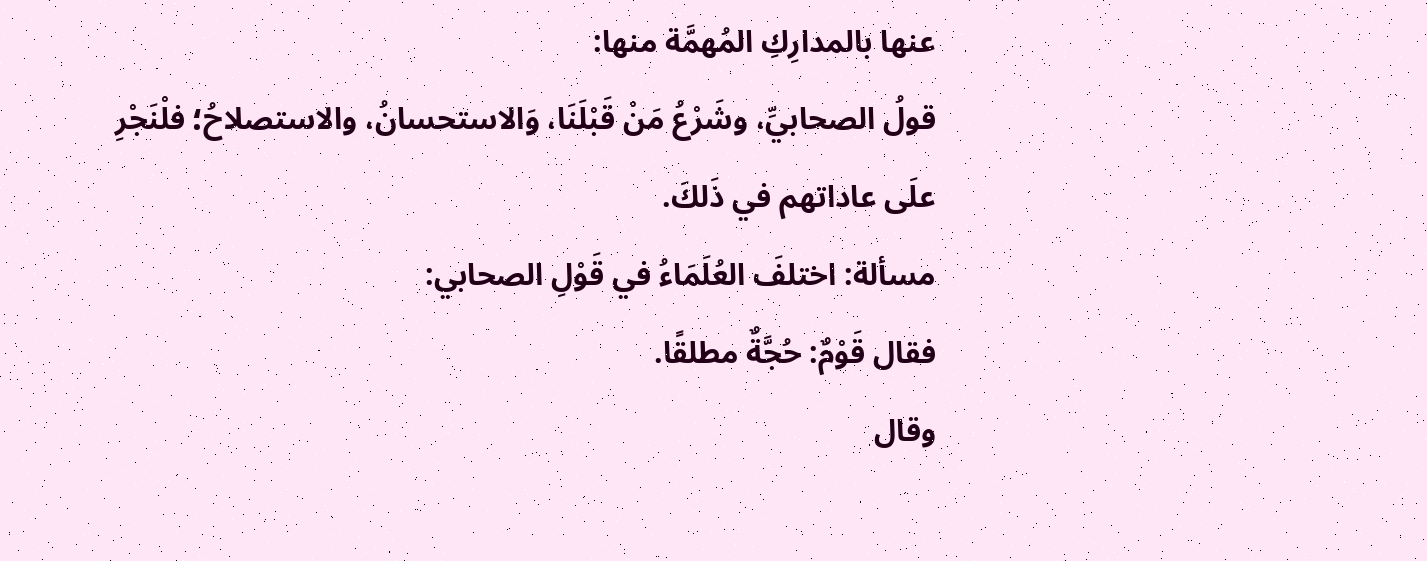عنها بالمدارِكِ المُهمَّة منها:
قولُ الصحابيِّ، وشَرْعُ مَنْ قَبْلَنَا، وَالاستحسانُ، والاستصلاحُ؛ فلْنَجْرِ علَى عاداتهم في ذَلكَ.
مسألة: اختلفَ العُلَمَاءُ في قَوْلِ الصحابي:
فقال قَوْمٌ: حُجَّةٌ مطلقًا.
وقال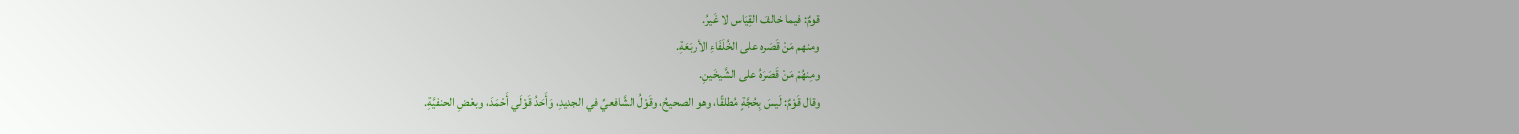قومٌ: فيما خالفَ القِيَاس لا غَيرُ.
ومنهم مَنْ قَصَره على الخُلَفَاءِ الأربَعَةِ.
ومِنهُمْ مَنْ قَصَرَهُ على الشَّيخَينِ.
وقال قَوْمٌ: لَيسَ بِحُجَّةٍ مُطلقًا، وهو الصحيحُ، وقَوْلُ الشَّافعيِّ في الجديدِ، وَأَحَدُ قَوْلَي أَحْمَدَ، وبعْضِ الحنفيَّةِ.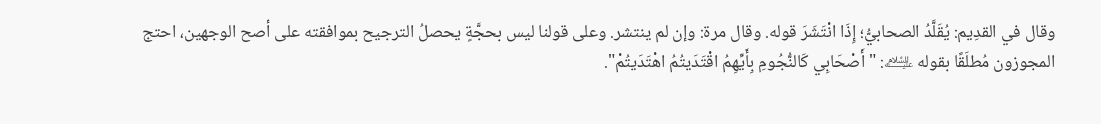وقال في القدِيم: يُقَلَّدُ الصحابيُّ؛ إِذَا انْتَشَرَ قوله. وقال مرة: وإن لم ينتشر. وعلى قولنا ليس بحجَّةٍ يحصلُ الترجيح بموافقته على أصح الوجهين، احتج المجوزون مُطلَقًا بقوله ﵇: "أَصْحَابِي كَالنُّجُومِ بِأَيِّهِمُ اقْتَدَيتُمُ اهْتَدَيتُمْ".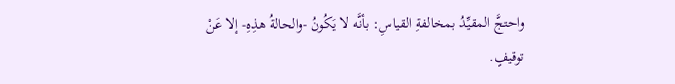واحتجَّ المقيِّدُ بمخالفةِ القياسِ: بأنَّه لا يَكُونُ -والحالةُ هذِهِ- إلا عَنْ توقيفٍ.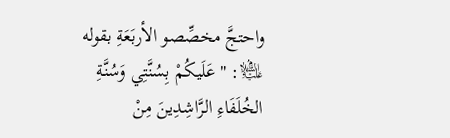واحتجَّ مخصِّصو الأربَعَةِ بقوله ﵇: "عَلَيكُمْ بِسُنَّتِي وَسُنَّةِ الخُلَفَاءِ الرَّاشِدِينَ مِنْ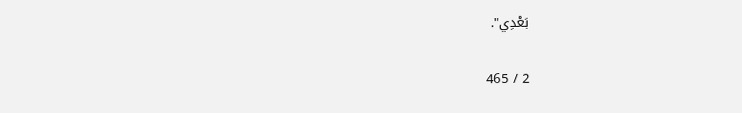بَعْدِي".

2 / 465